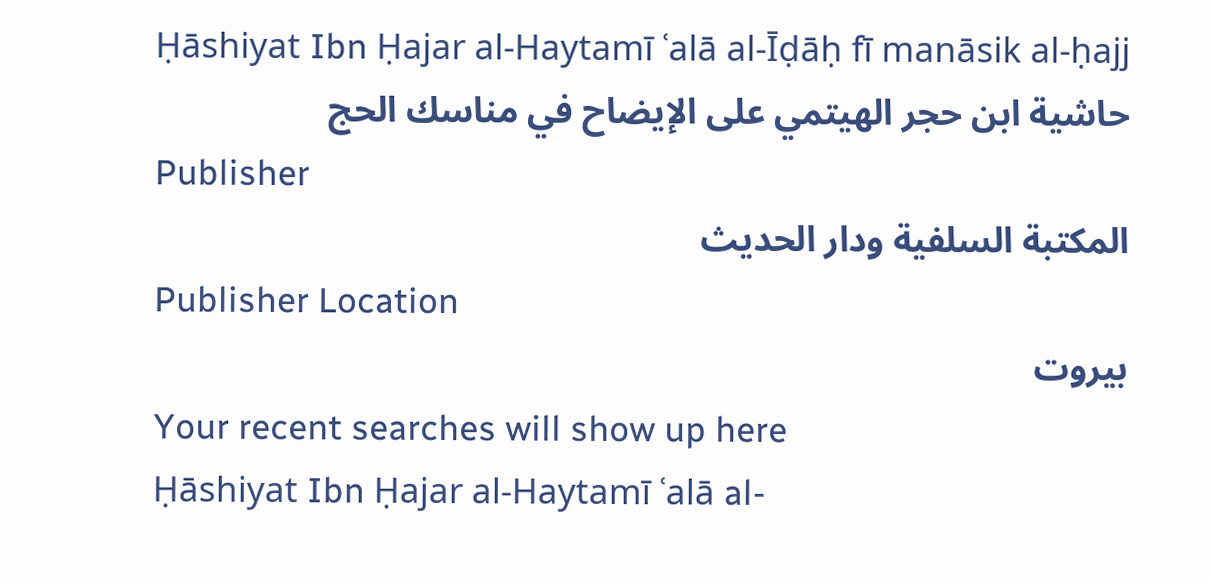Ḥāshiyat Ibn Ḥajar al-Haytamī ʿalā al-Īḍāḥ fī manāsik al-ḥajj
حاشية ابن حجر الهيتمي على الإيضاح في مناسك الحج
Publisher
المكتبة السلفية ودار الحديث
Publisher Location
بيروت
Your recent searches will show up here
Ḥāshiyat Ibn Ḥajar al-Haytamī ʿalā al-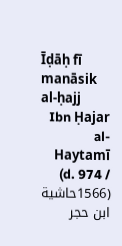Īḍāḥ fī manāsik al-ḥajj
Ibn Ḥajar al-Haytamī (d. 974 / 1566)حاشية ابن حجر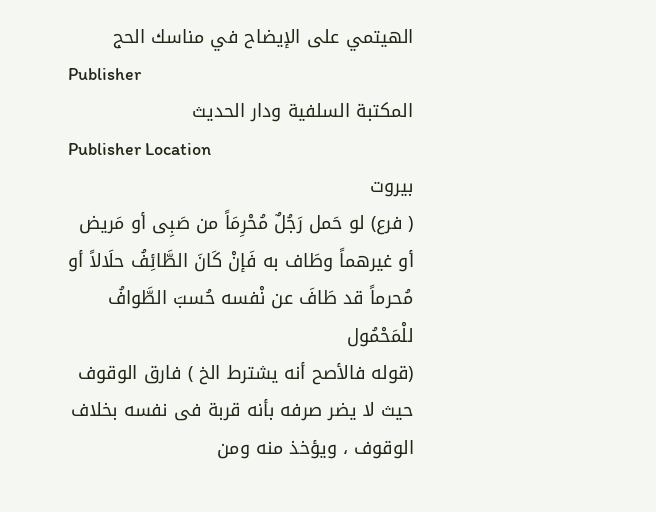الهيتمي على الإيضاح في مناسك الحج
Publisher
المكتبة السلفية ودار الحديث
Publisher Location
بيروت
( فرع) لو حَمل رَجُلٌ مُحْرِمَاً من صَبِى أو مَريض أو غيرهماً وطَاف به فَإنْ كَانَ الطَّائِفُ حلَالاً أو مُحرماً قد طَافَ عن نْفسه حُسبَ الطَّوافُ للْمَحْمُول
(قوله فالأصح أنه يشترط الخ ) فارق الوقوف حيث لا يضر صرفه بأنه قربة فى نفسه بخلاف الوقوف ، ويؤخذ منه ومن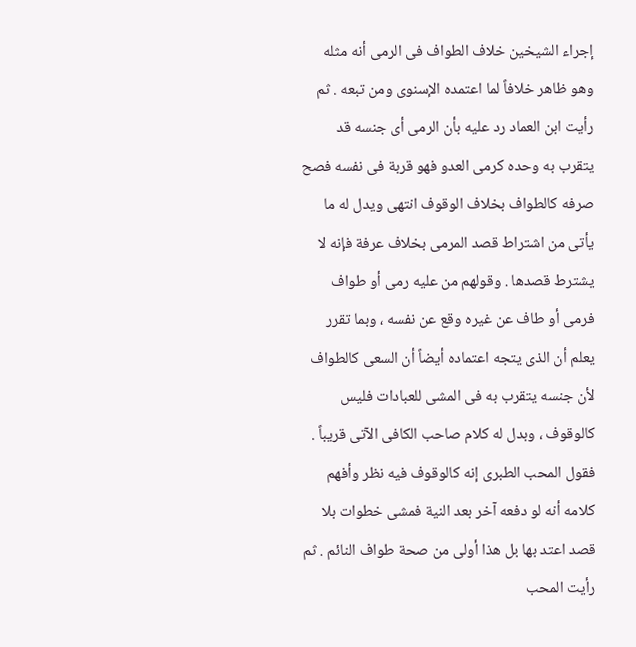إجراء الشيخين خلاف الطواف فى الرمى أنه مثله وهو ظاهر خلافاً لما اعتمده الإسنوى ومن تبعه . ثم رأيت ابن العماد رد عليه بأن الرمى أى جنسه قد يتقرب به وحده كرمى العدو فهو قربة فى نفسه فصح صرفه كالطواف بخلاف الوقوف انتهى ويدل له ما يأتى من اشتراط قصد المرمى بخلاف عرفة فإنه لا يشترط قصدها . وقولهم من عليه رمى أو طواف فرمى أو طاف عن غيره وقع عن نفسه ، وبما تقرر يعلم أن الذى يتجه اعتماده أيضاً أن السعى كالطواف لأن جنسه يتقرب به فى المشى للعبادات فليس كالوقوف ، وبدل له كلام صاحب الكافى الآتى قريباً . فقول المحب الطبرى إنه كالوقوف فيه نظر وأفهم كلامه أنه لو دفعه آخر بعد النية فمشى خطوات بلا قصد اعتد بها بل هذا أولى من صحة طواف النائم . ثم رأيت المحب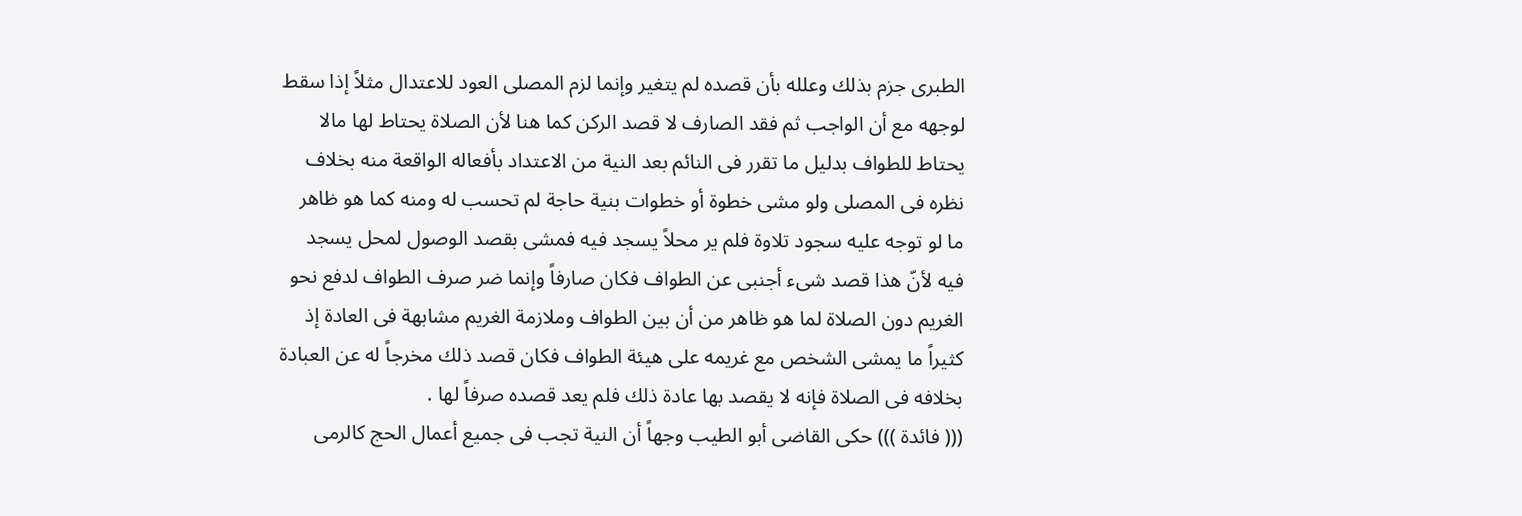الطبرى جزم بذلك وعلله بأن قصده لم يتغير وإنما لزم المصلى العود للاعتدال مثلاً إذا سقط لوجهه مع أن الواجب ثم فقد الصارف لا قصد الركن كما هنا لأن الصلاة يحتاط لها مالا يحتاط للطواف بدليل ما تقرر فى النائم بعد النية من الاعتداد بأفعاله الواقعة منه بخلاف نظره فى المصلى ولو مشى خطوة أو خطوات بنية حاجة لم تحسب له ومنه كما هو ظاهر ما لو توجه عليه سجود تلاوة فلم ير محلاً يسجد فيه فمشى بقصد الوصول لمحل يسجد فيه لأنّ هذا قصد شىء أجنبى عن الطواف فكان صارفاً وإنما ضر صرف الطواف لدفع نحو الغريم دون الصلاة لما هو ظاهر من أن بين الطواف وملازمة الغريم مشابهة فى العادة إذ كثيراً ما يمشى الشخص مع غريمه على هيئة الطواف فكان قصد ذلك مخرجاً له عن العبادة بخلافه فى الصلاة فإنه لا يقصد بها عادة ذلك فلم يعد قصده صرفاً لها .
((( فائدة ))) حكى القاضى أبو الطيب وجهاً أن النية تجب فى جميع أعمال الحج كالرمى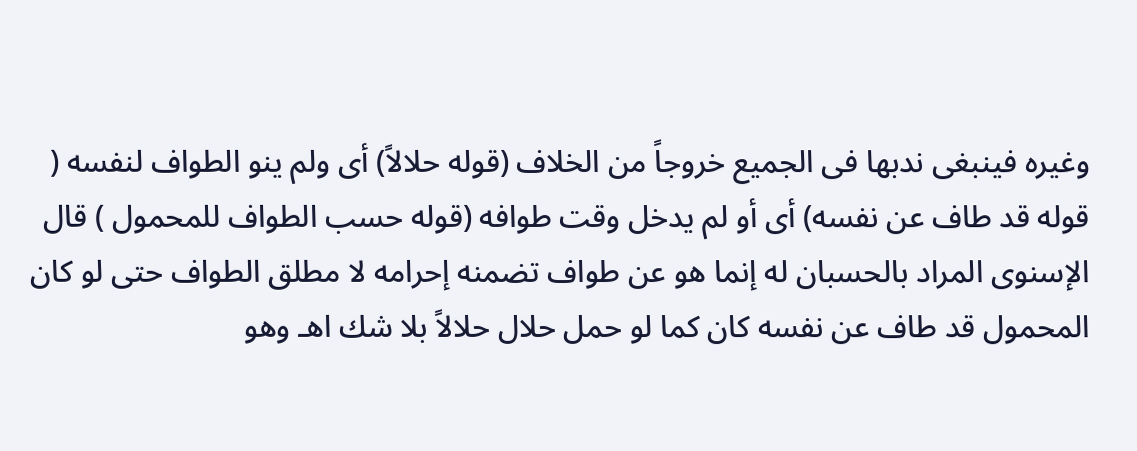وغيره فينبغى ندبها فى الجميع خروجاً من الخلاف (قوله حلالاً) أى ولم ينو الطواف لنفسه ( قوله قد طاف عن نفسه) أى أو لم يدخل وقت طوافه (قوله حسب الطواف للمحمول ) قال الإسنوى المراد بالحسبان له إنما هو عن طواف تضمنه إحرامه لا مطلق الطواف حتى لو كان المحمول قد طاف عن نفسه كان كما لو حمل حلال حلالاً بلا شك اهـ وهو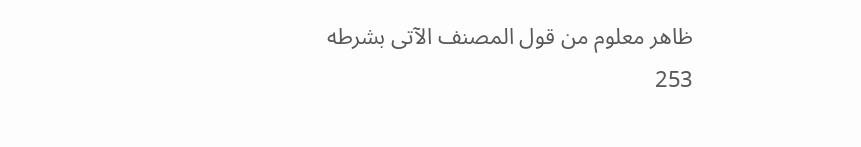ظاهر معلوم من قول المصنف الآتى بشرطه
253